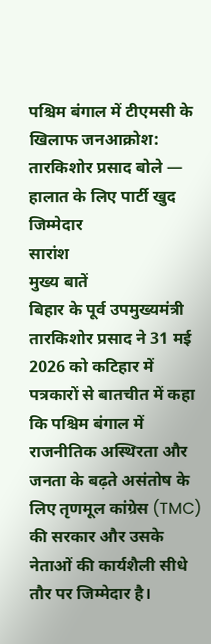पश्चिम बंगाल में टीएमसी के खिलाफ जनआक्रोश: तारकिशोर प्रसाद बोले — हालात के लिए पार्टी खुद जिम्मेदार
सारांश
मुख्य बातें
बिहार के पूर्व उपमुख्यमंत्री तारकिशोर प्रसाद ने 31 मई 2026 को कटिहार में पत्रकारों से बातचीत में कहा कि पश्चिम बंगाल में राजनीतिक अस्थिरता और जनता के बढ़ते असंतोष के लिए तृणमूल कांग्रेस (TMC) की सरकार और उसके नेताओं की कार्यशैली सीधे तौर पर जिम्मेदार है।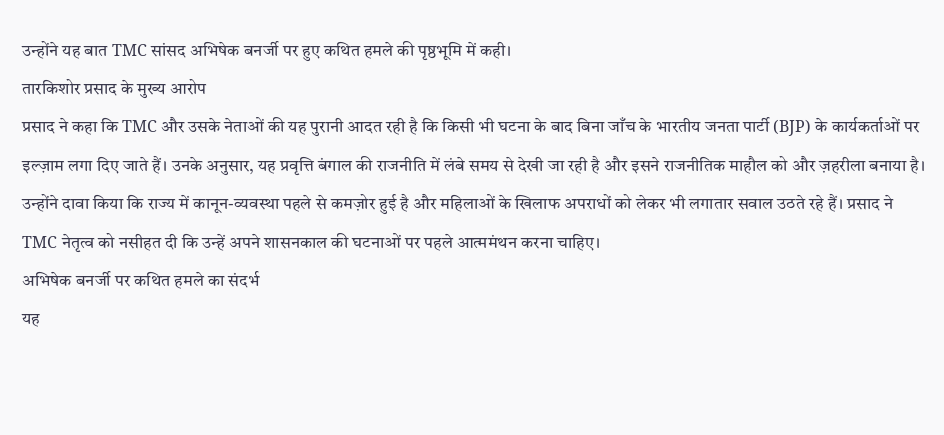उन्होंने यह बात TMC सांसद अभिषेक बनर्जी पर हुए कथित हमले की पृष्ठभूमि में कही।
तारकिशोर प्रसाद के मुख्य आरोप
प्रसाद ने कहा कि TMC और उसके नेताओं की यह पुरानी आदत रही है कि किसी भी घटना के बाद बिना जाँच के भारतीय जनता पार्टी (BJP) के कार्यकर्ताओं पर इल्ज़ाम लगा दिए जाते हैं। उनके अनुसार, यह प्रवृत्ति बंगाल की राजनीति में लंबे समय से देखी जा रही है और इसने राजनीतिक माहौल को और ज़हरीला बनाया है।
उन्होंने दावा किया कि राज्य में कानून-व्यवस्था पहले से कमज़ोर हुई है और महिलाओं के खिलाफ अपराधों को लेकर भी लगातार सवाल उठते रहे हैं। प्रसाद ने TMC नेतृत्व को नसीहत दी कि उन्हें अपने शासनकाल की घटनाओं पर पहले आत्ममंथन करना चाहिए।
अभिषेक बनर्जी पर कथित हमले का संदर्भ
यह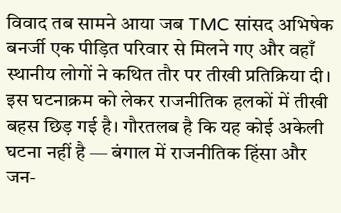विवाद तब सामने आया जब TMC सांसद अभिषेक बनर्जी एक पीड़ित परिवार से मिलने गए और वहाँ स्थानीय लोगों ने कथित तौर पर तीखी प्रतिक्रिया दी। इस घटनाक्रम को लेकर राजनीतिक हलकों में तीखी बहस छिड़ गई है। गौरतलब है कि यह कोई अकेली घटना नहीं है — बंगाल में राजनीतिक हिंसा और जन-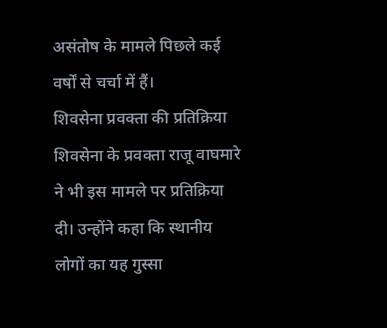असंतोष के मामले पिछले कई वर्षों से चर्चा में हैं।
शिवसेना प्रवक्ता की प्रतिक्रिया
शिवसेना के प्रवक्ता राजू वाघमारे ने भी इस मामले पर प्रतिक्रिया दी। उन्होंने कहा कि स्थानीय लोगों का यह गुस्सा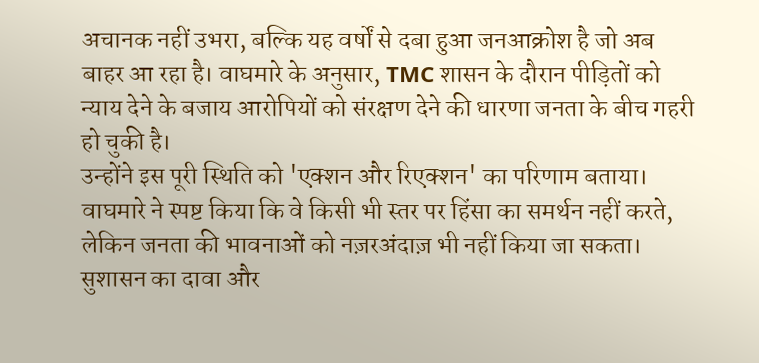अचानक नहीं उभरा, बल्कि यह वर्षों से दबा हुआ जनआक्रोश है जो अब बाहर आ रहा है। वाघमारे के अनुसार, TMC शासन के दौरान पीड़ितों को न्याय देने के बजाय आरोपियों को संरक्षण देने की धारणा जनता के बीच गहरी हो चुकी है।
उन्होंने इस पूरी स्थिति को 'एक्शन और रिएक्शन' का परिणाम बताया। वाघमारे ने स्पष्ट किया कि वे किसी भी स्तर पर हिंसा का समर्थन नहीं करते, लेकिन जनता की भावनाओं को नज़रअंदाज़ भी नहीं किया जा सकता।
सुशासन का दावा और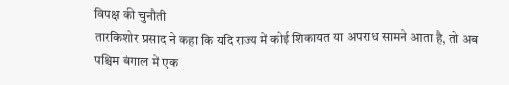विपक्ष की चुनौती
तारकिशोर प्रसाद ने कहा कि यदि राज्य में कोई शिकायत या अपराध सामने आता है, तो अब पश्चिम बंगाल में एक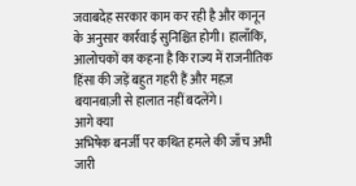जवाबदेह सरकार काम कर रही है और कानून के अनुसार कार्रवाई सुनिश्चित होगी। हालाँकि, आलोचकों का कहना है कि राज्य में राजनीतिक हिंसा की जड़ें बहुत गहरी हैं और महज़ बयानबाज़ी से हालात नहीं बदलेंगे।
आगे क्या
अभिषेक बनर्जी पर कथित हमले की जाँच अभी जारी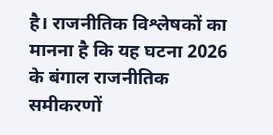है। राजनीतिक विश्लेषकों का मानना है कि यह घटना 2026 के बंगाल राजनीतिक समीकरणों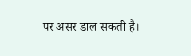पर असर डाल सकती है।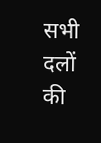सभी दलों की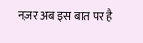नज़र अब इस बात पर है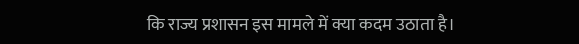कि राज्य प्रशासन इस मामले में क्या कदम उठाता है।